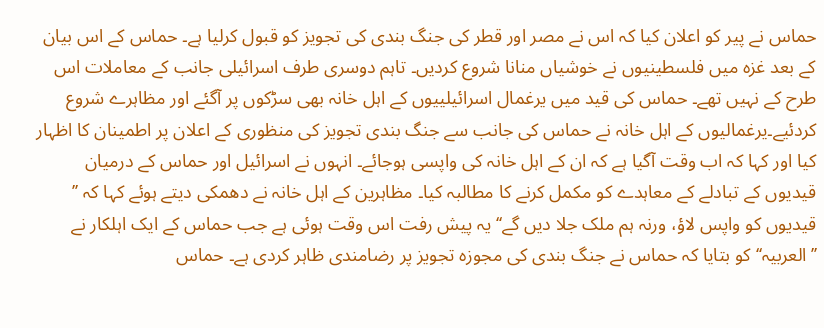حماس نے پیر کو اعلان کیا کہ اس نے مصر اور قطر کی جنگ بندی کی تجویز کو قبول کرلیا ہے۔ حماس کے اس بیان کے بعد غزہ میں فلسطینیوں نے خوشیاں منانا شروع کردیں۔ تاہم دوسری طرف اسرائیلی جانب کے معاملات اس طرح کے نہیں تھے۔ حماس کی قید میں یرغمال اسرائیلییوں کے اہل خانہ بھی سڑکوں پر آگئے اور مظاہرے شروع کردئیے۔یرغمالیوں کے اہل خانہ نے حماس کی جانب سے جنگ بندی تجویز کی منظوری کے اعلان پر اطمینان کا اظہار کیا اور کہا کہ اب وقت آگیا ہے کہ ان کے اہل خانہ کی واپسی ہوجائے۔ انہوں نے اسرائیل اور حماس کے درمیان قیدیوں کے تبادلے کے معاہدے کو مکمل کرنے کا مطالبہ کیا۔ مظاہرین کے اہل خانہ نے دھمکی دیتے ہوئے کہا کہ ’’ قیدیوں کو واپس لاؤ، ورنہ ہم ملک جلا دیں گے‘‘یہ پیش رفت اس وقت ہوئی ہے جب حماس کے ایک اہلکار نے ’’العربیہ‘‘ کو بتایا کہ حماس نے جنگ بندی کی مجوزہ تجویز پر رضامندی ظاہر کردی ہے۔ حماس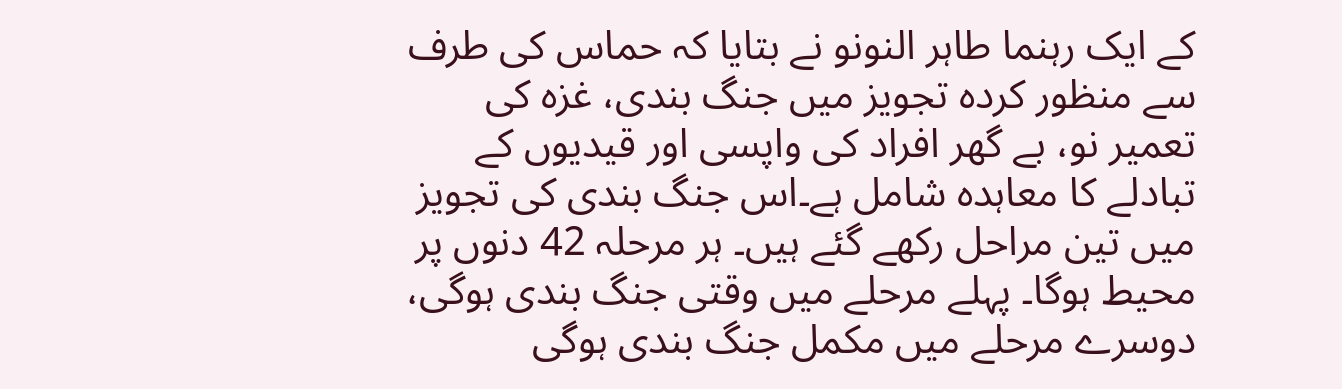کے ایک رہنما طاہر النونو نے بتایا کہ حماس کی طرف سے منظور کردہ تجویز میں جنگ بندی، غزہ کی تعمیر نو، بے گھر افراد کی واپسی اور قیدیوں کے تبادلے کا معاہدہ شامل ہے۔اس جنگ بندی کی تجویز میں تین مراحل رکھے گئے ہیں۔ ہر مرحلہ 42 دنوں پر محیط ہوگا۔ پہلے مرحلے میں وقتی جنگ بندی ہوگی، دوسرے مرحلے میں مکمل جنگ بندی ہوگی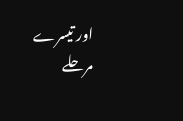اور تیسرے مرحلے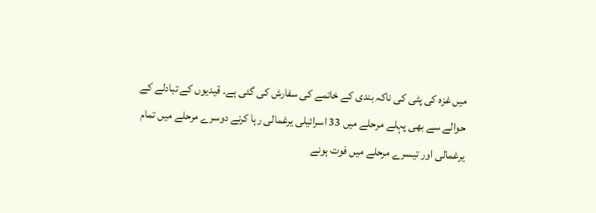میں غزہ کی پٹی کی ناکہ بندی کے خاتمے کی سفارش کی گئی ہے۔ قیدیوں کے تبادلے کے حوالے سے بھی پہلے مرحلے میں 33 اسرائیلی یرغمالی رہا کرنے دوسرے مرحلے میں تمام یرغمالی اور تیسرے مرحلے میں فوت ہونے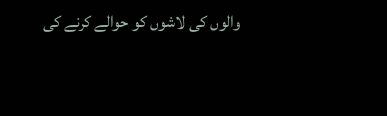والوں کی لاشوں کو حوالے کرنے کی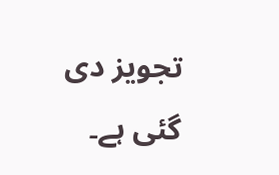تجویز دی گئی ہے۔